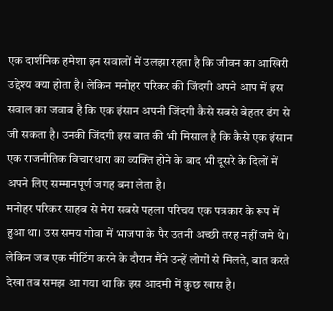एक दार्शनिक हमेशा इन सवालों में उलझा रहता है कि जीवन का आखिरी उद्देश्य क्या होता है। लेकिन मनोहर परिकर की जिंदगी अपने आप में इस सवाल का जवाब है कि एक इंसान अपनी जिंदगी कैसे सबसे बेहतर ढंग से जी सकता है। उनकी जिंदगी इस बात की भी मिसाल है कि कैसे एक इंसान एक राजनीतिक विचारधारा का व्यक्ति होने के बाद भी दूसरे के दिलों में अपने लिए सम्मानपूर्ण जगह बना लेता है।
मनोहर परिकर साहब से मेरा सबसे पहला परिचय एक पत्रकार के रूप में हुआ था। उस समय गोवा में भाजपा के पैर उतनी अच्छी तरह नहीं जमे थे। लेकिन जब एक मीटिंग करने के दौरान मैंने उन्हें लोगों से मिलते, बात करते देखा तब समझ आ गया था कि इस आदमी में कुछ खास है।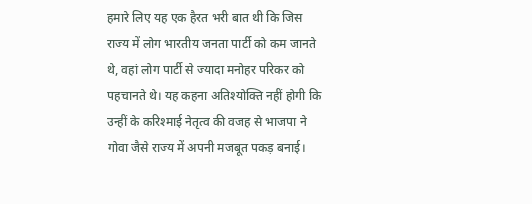हमारे लिए यह एक हैरत भरी बात थी कि जिस राज्य में लोग भारतीय जनता पार्टी को कम जानते थे, वहां लोग पार्टी से ज्यादा मनोहर परिकर को पहचानते थे। यह कहना अतिश्योक्ति नहीं होगी कि उन्हीं के करिश्माई नेतृत्व की वजह से भाजपा ने गोवा जैसे राज्य में अपनी मजबूत पकड़ बनाई।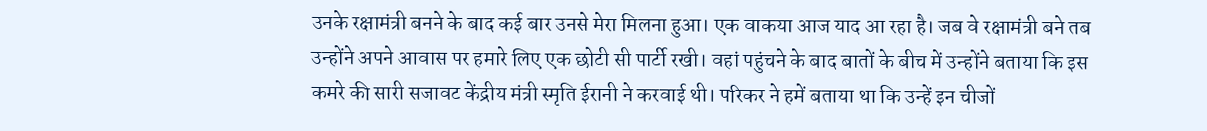उनके रक्षामंत्री बनने के बाद कई बार उनसे मेरा मिलना हुआ। एक वाकया आज याद आ रहा है। जब वे रक्षामंत्री बने तब उन्होंने अपने आवास पर हमारे लिए एक छोटी सी पार्टी रखी। वहां पहुंचने के बाद बातों के बीच में उन्होंने बताया कि इस कमरे की सारी सजावट केंद्रीय मंत्री स्मृति ईरानी ने करवाई थी। परिकर ने हमें बताया था कि उन्हें इन चीजों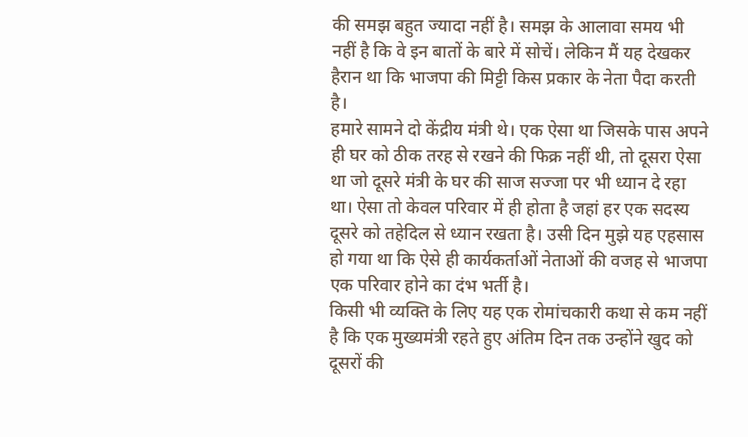की समझ बहुत ज्यादा नहीं है। समझ के आलावा समय भी नहीं है कि वे इन बातों के बारे में सोचें। लेकिन मैं यह देखकर हैरान था कि भाजपा की मिट्टी किस प्रकार के नेता पैदा करती है।
हमारे सामने दो केंद्रीय मंत्री थे। एक ऐसा था जिसके पास अपने ही घर को ठीक तरह से रखने की फिक्र नहीं थी, तो दूसरा ऐसा था जो दूसरे मंत्री के घर की साज सज्जा पर भी ध्यान दे रहा था। ऐसा तो केवल परिवार में ही होता है जहां हर एक सदस्य दूसरे को तहेदिल से ध्यान रखता है। उसी दिन मुझे यह एहसास हो गया था कि ऐसे ही कार्यकर्ताओं नेताओं की वजह से भाजपा एक परिवार होने का दंभ भर्ती है।
किसी भी व्यक्ति के लिए यह एक रोमांचकारी कथा से कम नहीं है कि एक मुख्यमंत्री रहते हुए अंतिम दिन तक उन्होंने खुद को दूसरों की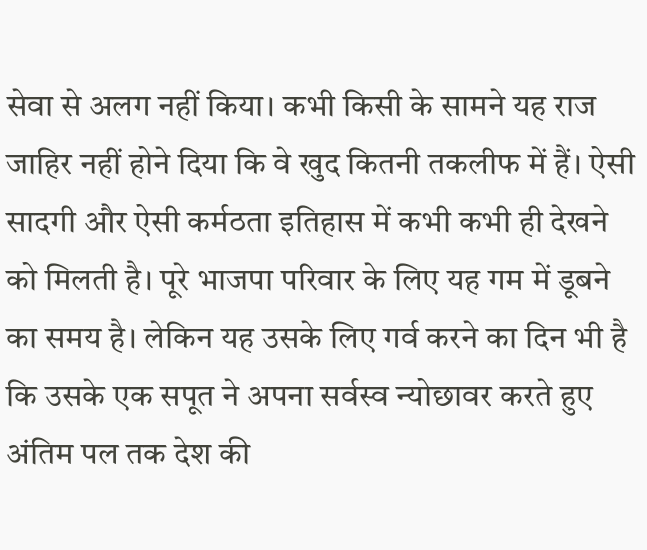सेवा से अलग नहीं किया। कभी किसी के सामने यह राज जाहिर नहीं होने दिया कि वे खुद कितनी तकलीफ में हैं। ऐसी सादगी और ऐसी कर्मठता इतिहास में कभी कभी ही देखने को मिलती है। पूरे भाजपा परिवार के लिए यह गम में डूबने का समय है। लेकिन यह उसके लिए गर्व करने का दिन भी है कि उसके एक सपूत ने अपना सर्वस्व न्योछावर करते हुए अंतिम पल तक देश की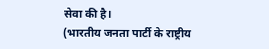सेवा की है।
(भारतीय जनता पार्टी के राष्ट्रीय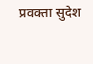प्रवक्ता सुदेश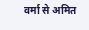वर्मा से अमित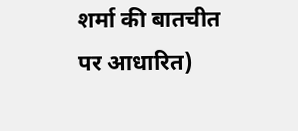शर्मा की बातचीत पर आधारित)